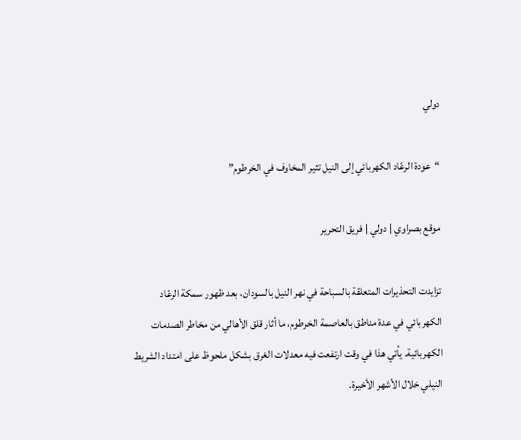دولي

“عودة الرعّاد الكهربائي إلى النيل تثير المخاوف في الخرطوم”

موقع بصراوي | دولي | فريق التحرير

تزايدت التحذيرات المتعلقة بالسباحة في نهر النيل بالسودان، بعد ظهور سمكة الرعّاد الكهربائي في عدة مناطق بالعاصمة الخرطوم، ما أثار قلق الأهالي من مخاطر الصدمات الكهربائية. يأتي هذا في وقت ارتفعت فيه معدلات الغرق بشكل ملحوظ على امتداد الشريط النيلي خلال الأشهر الأخيرة.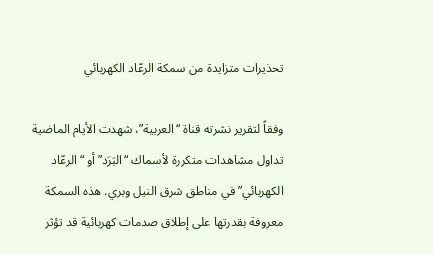تحذيرات متزايدة من سمكة الرعّاد الكهربائي

وفقاً لتقرير نشرته قناة “العربية”، شهدت الأيام الماضية تداول مشاهدات متكررة لأسماك “البَرَد” أو “الرعّاد الكهربائي” في مناطق شرق النيل وبري. هذه السمكة معروفة بقدرتها على إطلاق صدمات كهربائية قد تؤثر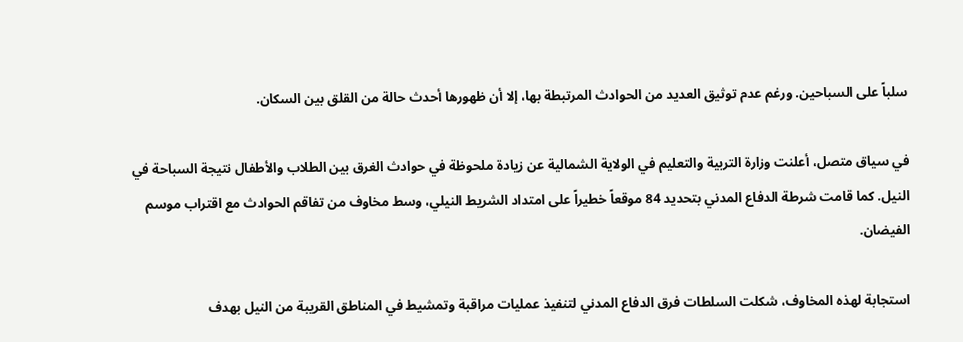سلباً على السباحين. ورغم عدم توثيق العديد من الحوادث المرتبطة بها، إلا أن ظهورها أحدث حالة من القلق بين السكان.

في سياق متصل، أعلنت وزارة التربية والتعليم في الولاية الشمالية عن زيادة ملحوظة في حوادث الغرق بين الطلاب والأطفال نتيجة السباحة في النيل. كما قامت شرطة الدفاع المدني بتحديد 84 موقعاً خطيراً على امتداد الشريط النيلي، وسط مخاوف من تفاقم الحوادث مع اقتراب موسم الفيضان.

استجابة لهذه المخاوف، شكلت السلطات فرق الدفاع المدني لتنفيذ عمليات مراقبة وتمشيط في المناطق القريبة من النيل بهدف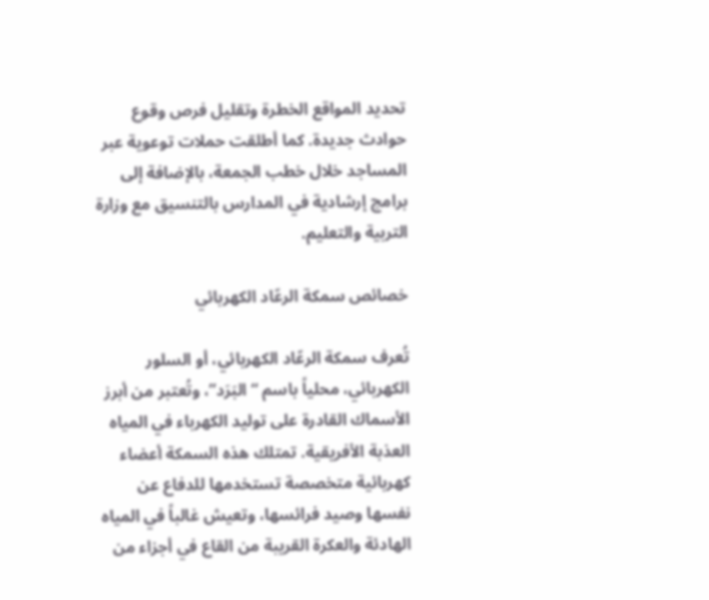تحديد المواقع الخطرة وتقليل فرص وقوع حوادث جديدة. كما أطلقت حملات توعوية عبر المساجد خلال خطب الجمعة، بالإضافة إلى برامج إرشادية في المدارس بالتنسيق مع وزارة التربية والتعليم.

خصائص سمكة الرعّاد الكهربائي

تُعرف سمكة الرعّاد الكهربائي، أو السلور الكهربائي، محلياً باسم “البَرَد”، وتُعتبر من أبرز الأسماك القادرة على توليد الكهرباء في المياه العذبة الأفريقية. تمتلك هذه السمكة أعضاء كهربائية متخصصة تستخدمها للدفاع عن نفسها وصيد فرائسها، وتعيش غالباً في المياه الهادئة والعكرة القريبة من القاع في أجزاء من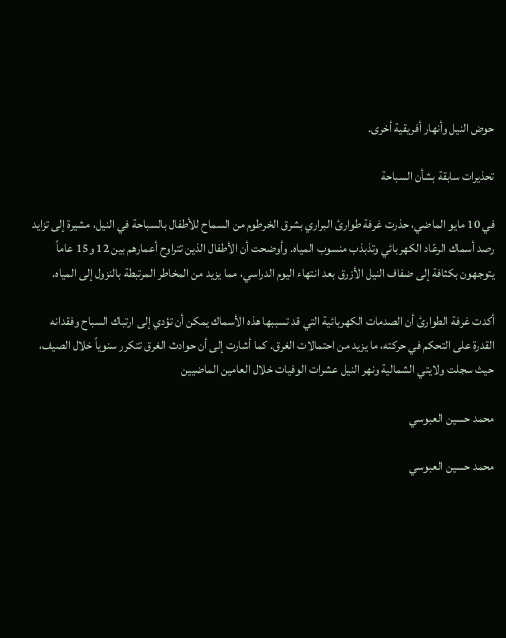حوض النيل وأنهار أفريقية أخرى.

تحذيرات سابقة بشأن السباحة

في 10 مايو الماضي، حذرت غرفة طوارئ البراري بشرق الخرطوم من السماح للأطفال بالسباحة في النيل، مشيرة إلى تزايد رصد أسماك الرعّاد الكهربائي وتذبذب منسوب المياه. وأوضحت أن الأطفال الذين تتراوح أعمارهم بين 12 و15 عاماً يتوجهون بكثافة إلى ضفاف النيل الأزرق بعد انتهاء اليوم الدراسي، مما يزيد من المخاطر المرتبطة بالنزول إلى المياه.

أكدت غرفة الطوارئ أن الصدمات الكهربائية التي قد تسببها هذه الأسماك يمكن أن تؤدي إلى ارتباك السباح وفقدانه القدرة على التحكم في حركته، ما يزيد من احتمالات الغرق. كما أشارت إلى أن حوادث الغرق تتكرر سنوياً خلال الصيف، حيث سجلت ولايتي الشمالية ونهر النيل عشرات الوفيات خلال العامين الماضيين

محمد حسين العبوسي

محمد حسين العبوسي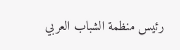رئيس منظمة الشباب العربي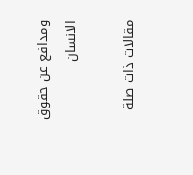ومدافع عن حقوق الانسان

مقالات ذات صلة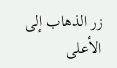زر الذهاب إلى الأعلى